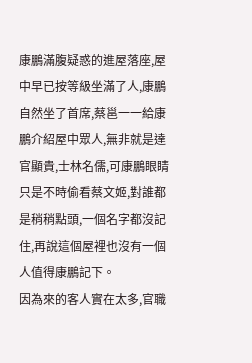康鵬滿腹疑惑的進屋落座,屋中早已按等級坐滿了人,康鵬自然坐了首席,蔡邕一一給康鵬介紹屋中眾人,無非就是達官顯貴,士林名儒,可康鵬眼睛只是不時偷看蔡文姬,對誰都是稍稍點頭,一個名字都沒記住,再說這個屋裡也沒有一個人值得康鵬記下。
因為來的客人實在太多,官職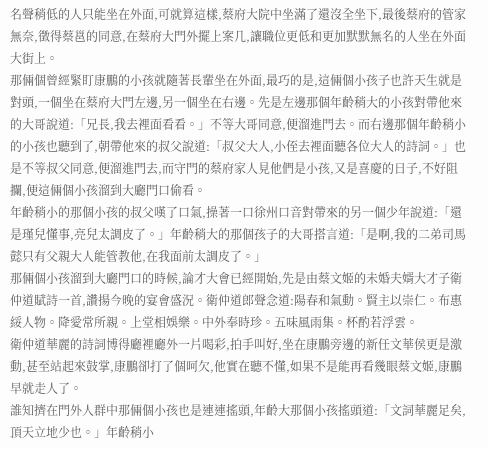名聲稍低的人只能坐在外面,可就算這樣,蔡府大院中坐滿了還沒全坐下,最後蔡府的管家無奈,徵得蔡邕的同意,在蔡府大門外擺上案几,讓職位更低和更加默默無名的人坐在外面大街上。
那倆個曾經緊盯康鵬的小孩就隨著長輩坐在外面,最巧的是,這倆個小孩子也許天生就是對頭,一個坐在蔡府大門左邊,另一個坐在右邊。先是左邊那個年齡稍大的小孩對帶他來的大哥說道:「兄長,我去裡面看看。」不等大哥同意,便溜進門去。而右邊那個年齡稍小的小孩也聽到了,朝帶他來的叔父說道:「叔父大人,小侄去裡面聽各位大人的詩詞。」也是不等叔父同意,便溜進門去,而守門的蔡府家人見他們是小孩,又是喜慶的日子,不好阻攔,便這倆個小孩溜到大廳門口偷看。
年齡稍小的那個小孩的叔父嘆了口氣,操著一口徐州口音對帶來的另一個少年說道:「還是瑾兒懂事,亮兒太調皮了。」年齡稍大的那個孩子的大哥搭言道:「是啊,我的二弟司馬懿只有父親大人能管教他,在我面前太調皮了。」
那倆個小孩溜到大廳門口的時候,論才大會已經開始,先是由蔡文姬的未婚夫婿大才子衛仲道賦詩一首,讚揚今晚的宴會盛況。衛仲道郎聲念道:陽春和氣動。賢主以崇仁。布惠綏人物。降愛常所親。上堂相娛樂。中外奉時珍。五味風雨集。杯酌若浮雲。
衛仲道華麗的詩詞博得廳裡廳外一片喝彩,拍手叫好,坐在康鵬旁邊的新任文華侯更是激動,甚至站起來鼓掌,康鵬卻打了個呵欠,他實在聽不懂,如果不是能再看幾眼蔡文姬,康鵬早就走人了。
誰知擠在門外人群中那倆個小孩也是連連搖頭,年齡大那個小孩搖頭道:「文詞華麗足矣,頂天立地少也。」年齡稍小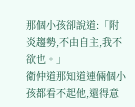那個小孩卻說道:「附炎趨勢,不由自主,我不欲也。」
衛仲道那知道連倆個小孩都看不起他,還得意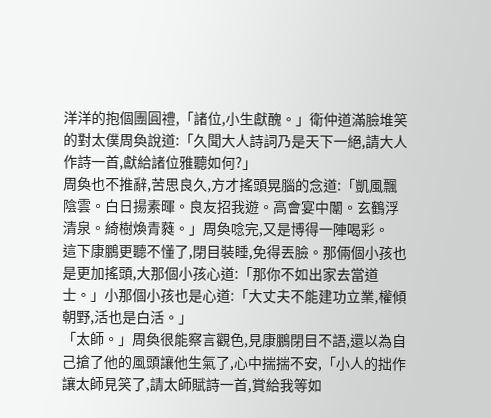洋洋的抱個團圓禮,「諸位,小生獻醜。」衛仲道滿臉堆笑的對太僕周奐說道:「久聞大人詩詞乃是天下一絕,請大人作詩一首,獻給諸位雅聽如何?」
周奐也不推辭,苦思良久,方才搖頭晃腦的念道:「凱風飄陰雲。白日揚素暉。良友招我遊。高會宴中闈。玄鶴浮清泉。綺樹煥青蕤。」周奐唸完,又是博得一陣喝彩。
這下康鵬更聽不懂了,閉目裝睡,免得丟臉。那倆個小孩也是更加搖頭,大那個小孩心道:「那你不如出家去當道士。」小那個小孩也是心道:「大丈夫不能建功立業,權傾朝野,活也是白活。」
「太師。」周奐很能察言觀色,見康鵬閉目不語,還以為自己搶了他的風頭讓他生氣了,心中揣揣不安,「小人的拙作讓太師見笑了,請太師賦詩一首,賞給我等如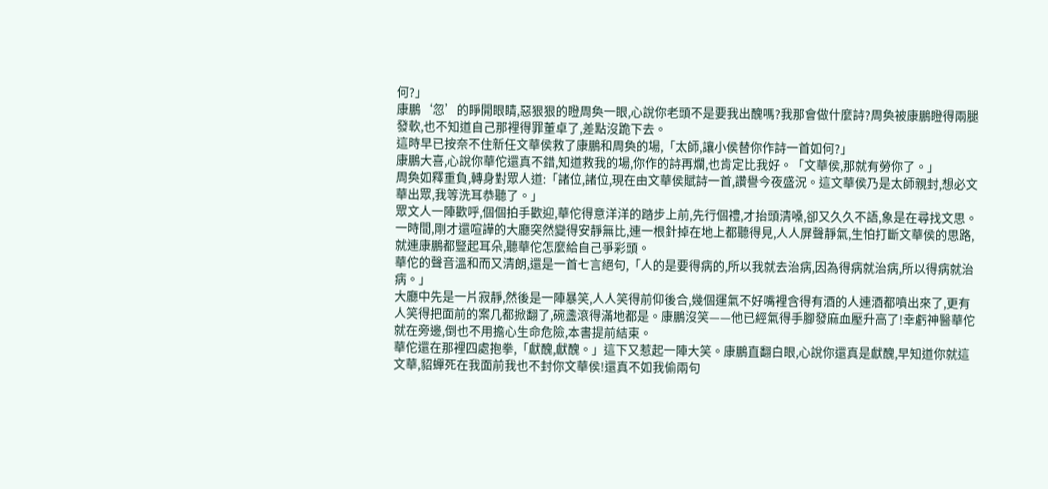何?」
康鵬‘忽’的睜開眼睛,惡狠狠的瞪周奐一眼,心說你老頭不是要我出醜嗎?我那會做什麼詩?周奐被康鵬瞪得兩腿發軟,也不知道自己那裡得罪董卓了,差點沒跪下去。
這時早已按奈不住新任文華侯救了康鵬和周奐的場,「太師,讓小侯替你作詩一首如何?」
康鵬大喜,心說你華佗還真不錯,知道救我的場,你作的詩再爛,也肯定比我好。「文華侯,那就有勞你了。」
周奐如釋重負,轉身對眾人道:「諸位,諸位,現在由文華侯賦詩一首,讚譽今夜盛況。這文華侯乃是太師親封,想必文華出眾,我等洗耳恭聽了。」
眾文人一陣歡呼,個個拍手歡迎,華佗得意洋洋的踏步上前,先行個禮,才抬頭清嗓,卻又久久不語,象是在尋找文思。
一時間,剛才還喧譁的大廳突然變得安靜無比,連一根針掉在地上都聽得見,人人屏聲靜氣,生怕打斷文華侯的思路,就連康鵬都豎起耳朵,聽華佗怎麼給自己爭彩頭。
華佗的聲音溫和而又清朗,還是一首七言絕句,「人的是要得病的,所以我就去治病,因為得病就治病,所以得病就治病。」
大廳中先是一片寂靜,然後是一陣暴笑,人人笑得前仰後合,幾個運氣不好嘴裡含得有酒的人連酒都噴出來了,更有人笑得把面前的案几都掀翻了,碗盞滾得滿地都是。康鵬沒笑——他已經氣得手腳發麻血壓升高了!幸虧神醫華佗就在旁邊,倒也不用擔心生命危險,本書提前結束。
華佗還在那裡四處抱拳,「獻醜,獻醜。」這下又惹起一陣大笑。康鵬直翻白眼,心說你還真是獻醜,早知道你就這文華,貂蟬死在我面前我也不封你文華侯!還真不如我偷兩句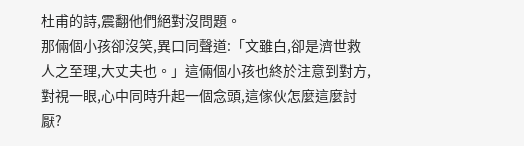杜甫的詩,震翻他們絕對沒問題。
那倆個小孩卻沒笑,異口同聲道:「文雖白,卻是濟世救人之至理,大丈夫也。」這倆個小孩也終於注意到對方,對視一眼,心中同時升起一個念頭,這傢伙怎麼這麼討厭?